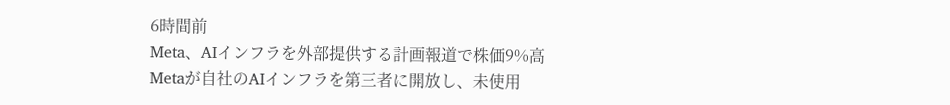6時間前
Meta、AIインフラを外部提供する計画報道で株価9%高
Metaが自社のAIインフラを第三者に開放し、未使用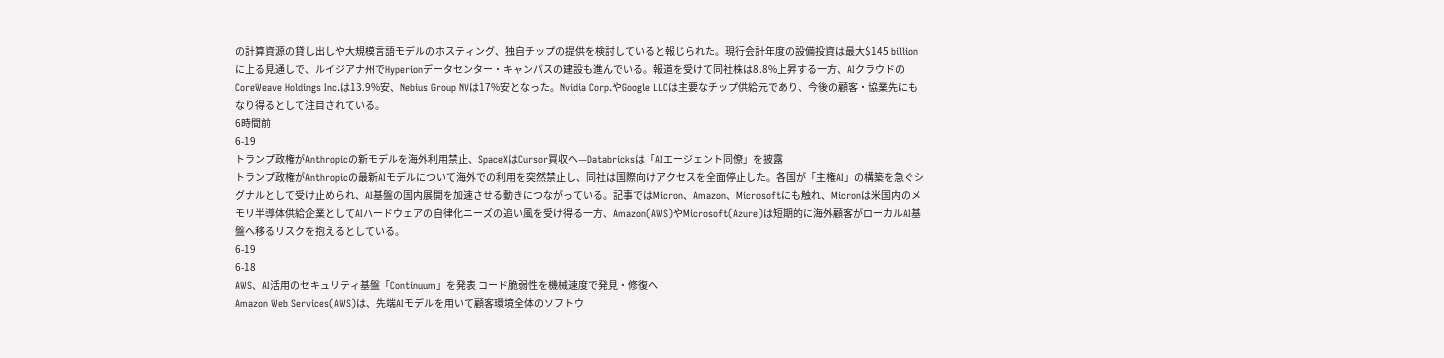の計算資源の貸し出しや大規模言語モデルのホスティング、独自チップの提供を検討していると報じられた。現行会計年度の設備投資は最大$145 billionに上る見通しで、ルイジアナ州でHyperionデータセンター・キャンパスの建設も進んでいる。報道を受けて同社株は8.8%上昇する一方、AIクラウドのCoreWeave Holdings Inc.は13.9%安、Nebius Group NVは17%安となった。Nvidia Corp.やGoogle LLCは主要なチップ供給元であり、今後の顧客・協業先にもなり得るとして注目されている。
6時間前
6-19
トランプ政権がAnthropicの新モデルを海外利用禁止、SpaceXはCursor買収へ—Databricksは「AIエージェント同僚」を披露
トランプ政権がAnthropicの最新AIモデルについて海外での利用を突然禁止し、同社は国際向けアクセスを全面停止した。各国が「主権AI」の構築を急ぐシグナルとして受け止められ、AI基盤の国内展開を加速させる動きにつながっている。記事ではMicron、Amazon、Microsoftにも触れ、Micronは米国内のメモリ半導体供給企業としてAIハードウェアの自律化ニーズの追い風を受け得る一方、Amazon(AWS)やMicrosoft(Azure)は短期的に海外顧客がローカルAI基盤へ移るリスクを抱えるとしている。
6-19
6-18
AWS、AI活用のセキュリティ基盤「Continuum」を発表 コード脆弱性を機械速度で発見・修復へ
Amazon Web Services(AWS)は、先端AIモデルを用いて顧客環境全体のソフトウ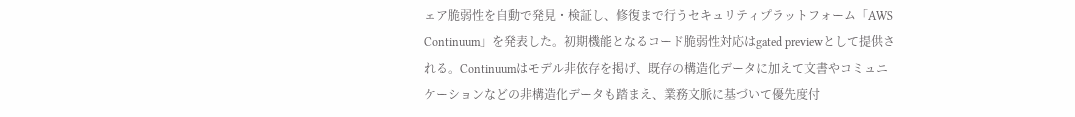ェア脆弱性を自動で発見・検証し、修復まで行うセキュリティプラットフォーム「AWS Continuum」を発表した。初期機能となるコード脆弱性対応はgated previewとして提供される。Continuumはモデル非依存を掲げ、既存の構造化データに加えて文書やコミュニケーションなどの非構造化データも踏まえ、業務文脈に基づいて優先度付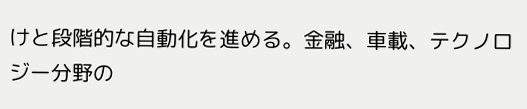けと段階的な自動化を進める。金融、車載、テクノロジー分野の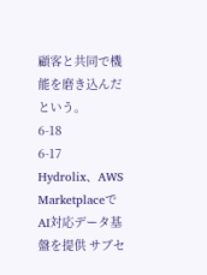顧客と共同で機能を磨き込んだという。
6-18
6-17
Hydrolix、AWS MarketplaceでAI対応データ基盤を提供 サブセ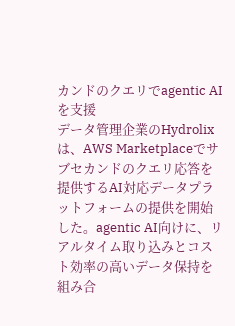カンドのクエリでagentic AIを支援
データ管理企業のHydrolixは、AWS Marketplaceでサブセカンドのクエリ応答を提供するAI対応データプラットフォームの提供を開始した。agentic AI向けに、リアルタイム取り込みとコスト効率の高いデータ保持を組み合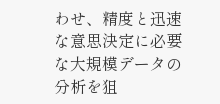わせ、精度と迅速な意思決定に必要な大規模データの分析を狙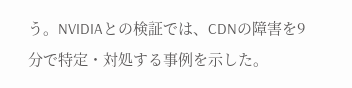う。NVIDIAとの検証では、CDNの障害を9分で特定・対処する事例を示した。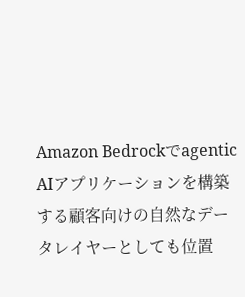Amazon Bedrockでagentic AIアプリケーションを構築する顧客向けの自然なデータレイヤーとしても位置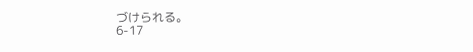づけられる。
6-17